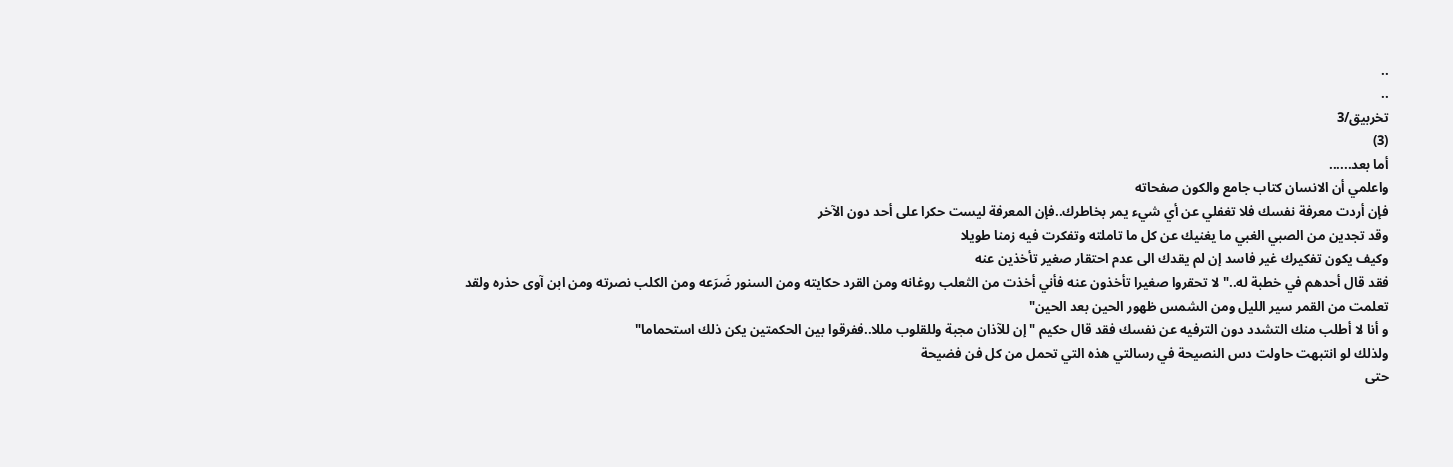..
..
تخربيق/3
(3)
أما بعد......
واعلمي أن الانسان كتاب جامع والكون صفحاته
فإن أردت معرفة نفسك فلا تغفلي عن أي شيء يمر بخاطرك..فإن المعرفة ليست حكرا على أحد دون الآخر
وقد تجدين من الصبي الغبي ما يغنيك عن كل ما تاملته وتفكرت فيه زمنا طويلا
وكيف يكون تفكيرك غير فاسد إن لم يقدك الى عدم احتقار صغير تأخذين عنه
فقد قال أحدهم في خطبة له.."لا تحقروا صغيرا تأخذون عنه فأني أخذت من الثعلب روغانه ومن القرد حكايته ومن السنور ضَرَعه ومن الكلب نصرته ومن ابن آوى حذره ولقد تعلمت من القمر سير الليل ومن الشمس ظهور الحين بعد الحين"
و أنا لا أطلب منك التشدد دون الترفيه عن نفسك فقد قال حكيم " إن للآذان مجبة وللقلوب مللا..ففرقوا بين الحكمتين يكن ذلك استحماما"
ولذلك لو انتبهت حاولت دس النصيحة في رسالتي هذه التي تحمل من كل فن فضيحة
حتى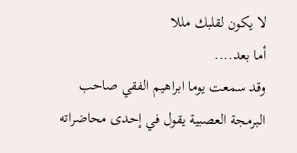لا يكون لقلبك مللا
أما بعد....
وقد سمعت يوما ابراهيم الفقي صاحب البرمجة العصبية يقول في إحدى محاضراته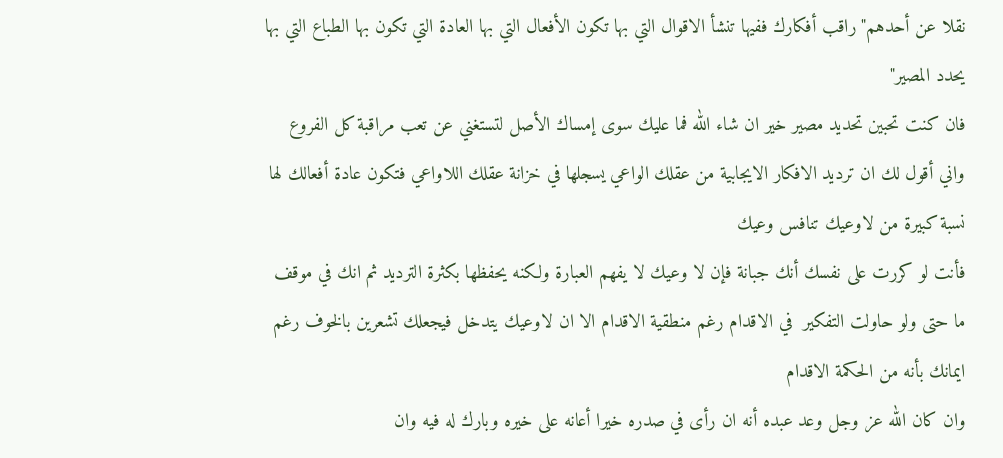نقلا عن أحدهم"راقب أفكارك ففيها تنشأ الاقوال التي بها تكون الأفعال التي بها العادة التي تكون بها الطباع التي بها يحدد المصير"
فان كنت تحبين تحديد مصير خير ان شاء الله فما عليك سوى إمساك الأصل لتستغني عن تعب مراقبة كل الفروع
واني أقول لك ان ترديد الافكار الايجابية من عقلك الواعي يسجلها في خزانة عقلك اللاواعي فتكون عادة أفعالك لها نسبة كبيرة من لاوعيك تنافس وعيك
فأنت لو كررت على نفسك أنك جبانة فإن لا وعيك لا يفهم العبارة ولكنه يحفظها بكثرة الترديد ثم انك في موقف ما حتى ولو حاولت التفكير  في الاقدام رغم منطقية الاقدام الا ان لاوعيك يتدخل فيجعلك تشعرين بالخوف رغم ايمانك بأنه من الحكمة الاقدام
وان كان الله عز وجل وعد عبده أنه ان رأى في صدره خيرا أعانه على خيره وبارك له فيه وان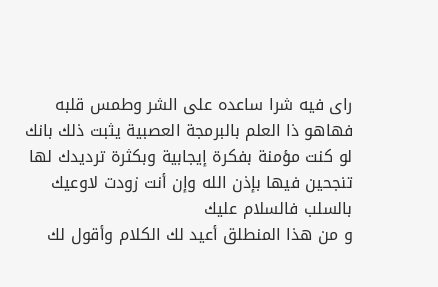راى فيه شرا ساعده على الشر وطمس قلبه فهاهو ذا العلم بالبرمجة العصبية يثبت ذلك بانك لو كنت مؤمنة بفكرة إيجابية وبكثرة ترديدك لها تنجحين فيها بإذن الله وإن أنت زودت لاوعيك بالسلب فالسلام عليك
و من هذا المنطلق أعيد لك الكلام وأقول لك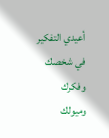أعيدي التفكير في شخصك وفكرك وميولك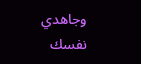وجاهدي نفسك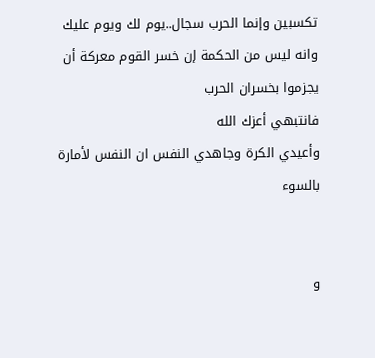تكسبين وإنما الحرب سجال..يوم لك ويوم عليك وانه ليس من الحكمة إن خسر القوم معركة أن يجزموا بخسران الحرب
فانتبهي أعزك الله
وأعيدي الكرة وجاهدي النفس ان النفس لأمارة بالسوء


و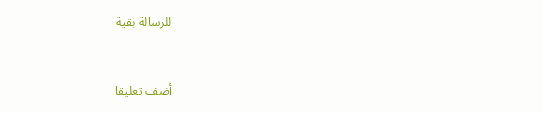للرسالة بقية


أضف تعليقا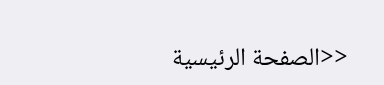<<الصفحة الرئيسية